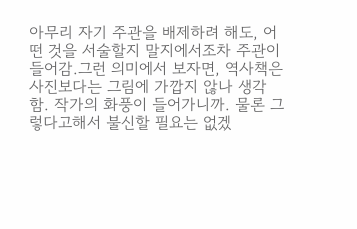아무리 자기 주관을 배제하려 해도, 어떤 것을 서술할지 말지에서조차 주관이 들어감.그런 의미에서 보자면, 역사책은 사진보다는 그림에 가깝지 않나 생각함. 작가의 화풍이 들어가니까. 물론 그렇다고해서 불신할 필요는 없겠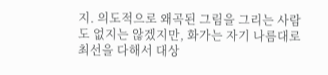지. 의도적으로 왜곡된 그림을 그리는 사람도 없지는 않겠지만, 화가는 자기 나름대로 최선을 다해서 대상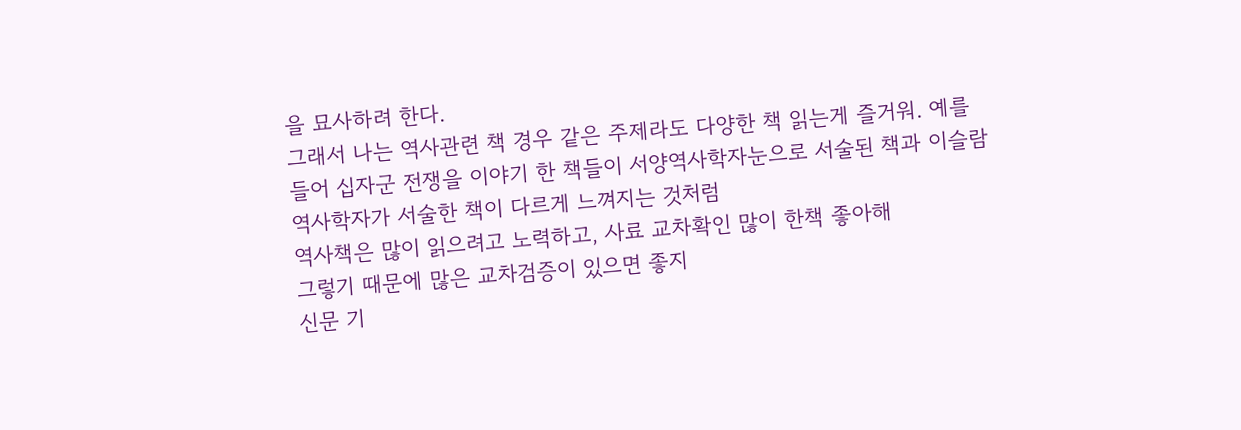을 묘사하려 한다.
그래서 나는 역사관련 책 경우 같은 주제라도 다양한 책 읽는게 즐거워. 예를 들어 십자군 전쟁을 이야기 한 책들이 서양역사학자눈으로 서술된 책과 이슬람역사학자가 서술한 책이 다르게 느껴지는 것처럼
역사책은 많이 읽으려고 노력하고, 사료 교차확인 많이 한책 좋아해
그렇기 때문에 많은 교차검증이 있으면 좋지
신문 기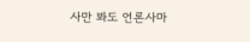사만 봐도 언론사마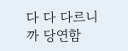다 다 다르니까 당연함